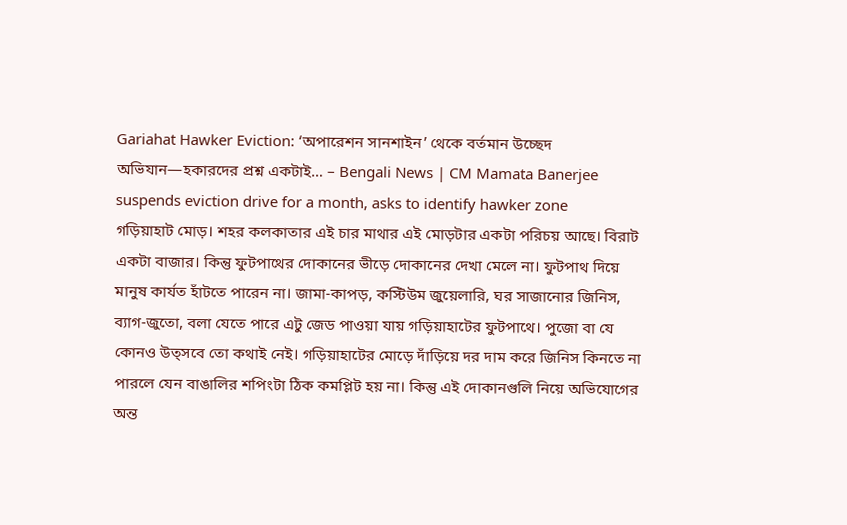Gariahat Hawker Eviction: ‘অপারেশন সানশাইন’ থেকে বর্তমান উচ্ছেদ অভিযান―হকারদের প্রশ্ন একটাই… – Bengali News | CM Mamata Banerjee suspends eviction drive for a month, asks to identify hawker zone
গড়িয়াহাট মোড়। শহর কলকাতার এই চার মাথার এই মোড়টার একটা পরিচয় আছে। বিরাট একটা বাজার। কিন্তু ফুটপাথের দোকানের ভীড়ে দোকানের দেখা মেলে না। ফুটপাথ দিয়ে মানুষ কার্যত হাঁটতে পারেন না। জামা-কাপড়, কস্টিউম জুয়েলারি, ঘর সাজানোর জিনিস, ব্যাগ-জুতো, বলা যেতে পারে এটু জেড পাওয়া যায় গড়িয়াহাটের ফুটপাথে। পুজো বা যে কোনও উত্সবে তো কথাই নেই। গড়িয়াহাটের মোড়ে দাঁড়িয়ে দর দাম করে জিনিস কিনতে না পারলে যেন বাঙালির শপিংটা ঠিক কমপ্লিট হয় না। কিন্তু এই দোকানগুলি নিয়ে অভিযোগের অন্ত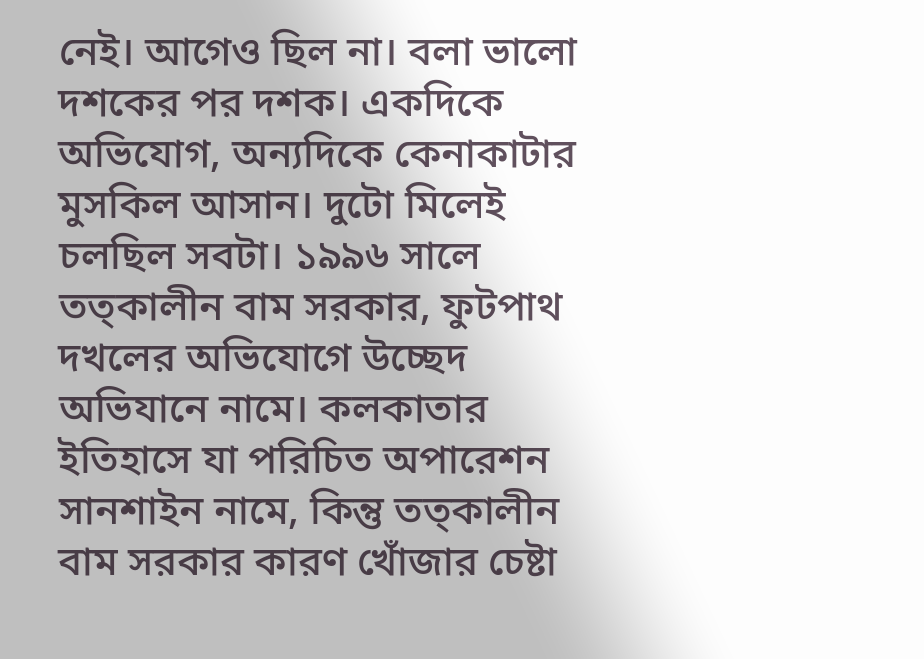নেই। আগেও ছিল না। বলা ভালো দশকের পর দশক। একদিকে অভিযোগ, অন্যদিকে কেনাকাটার মুসকিল আসান। দুটো মিলেই চলছিল সবটা। ১৯৯৬ সালে তত্কালীন বাম সরকার, ফুটপাথ দখলের অভিযোগে উচ্ছেদ অভিযানে নামে। কলকাতার ইতিহাসে যা পরিচিত অপারেশন সানশাইন নামে, কিন্তু তত্কালীন বাম সরকার কারণ খোঁজার চেষ্টা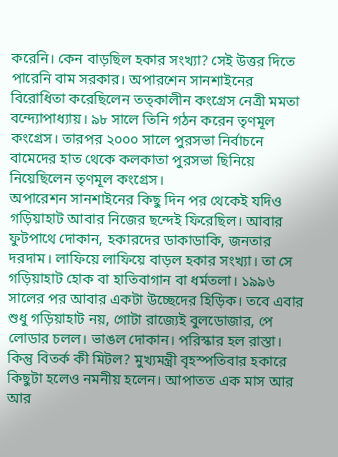করেনি। কেন বাড়ছিল হকার সংখ্যা? সেই উত্তর দিতে পারেনি বাম সরকার। অপারশেন সানশাইনের বিরোধিতা করেছিলেন তত্কালীন কংগ্রেস নেত্রী মমতা বন্দ্যোপাধ্যায়। ৯৮ সালে তিনি গঠন করেন তৃণমূল কংগ্রেস। তারপর ২০০০ সালে পুরসভা নির্বাচনে বামেদের হাত থেকে কলকাতা পুরসভা ছিনিয়ে নিয়েছিলেন তৃণমূল কংগ্রেস।
অপারেশন সানশাইনের কিছু দিন পর থেকেই যদিও গড়িয়াহাট আবার নিজের ছন্দেই ফিরেছিল। আবার ফুটপাথে দোকান, হকারদের ডাকাডাকি, জনতার দরদাম। লাফিয়ে লাফিয়ে বাড়ল হকার সংখ্যা। তা সে গড়িয়াহাট হোক বা হাতিবাগান বা ধর্মতলা। ১৯৯৬ সালের পর আবার একটা উচ্ছেদের হিড়িক। তবে এবার শুধু গড়িয়াহাট নয়, গোটা রাজ্যেই বুলডোজার, পে লোডার চলল। ভাঙল দোকান। পরিস্কার হল রাস্তা। কিন্তু বিতর্ক কী মিটল? মুখ্যমন্ত্রী বৃহস্পতিবার হকারে কিছুটা হলেও নমনীয় হলেন। আপাতত এক মাস আর আর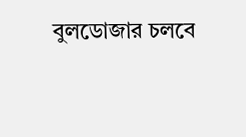বুলডোজার চলবে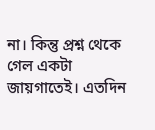না। কিন্তু প্রশ্ন থেকে গেল একটা জায়গাতেই। এতদিন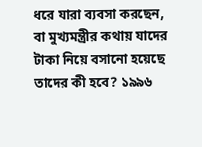ধরে যারা ব্যবসা করছেন, বা মুখ্যমন্ত্রীর কথায় যাদের টাকা নিয়ে বসানো হয়েছে তাদের কী হবে? ১৯৯৬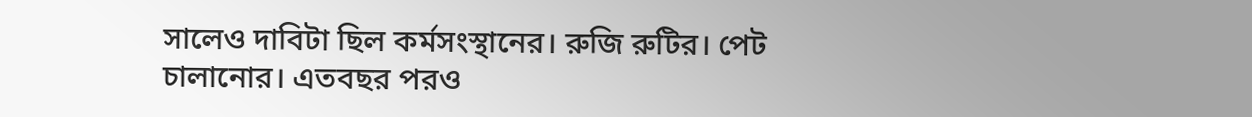সালেও দাবিটা ছিল কর্মসংস্থানের। রুজি রুটির। পেট চালানোর। এতবছর পরও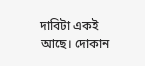দাবিটা একই আছে। দোকান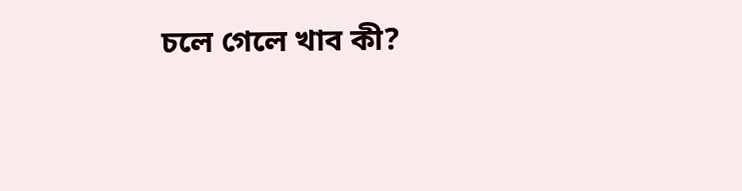চলে গেলে খাব কী?